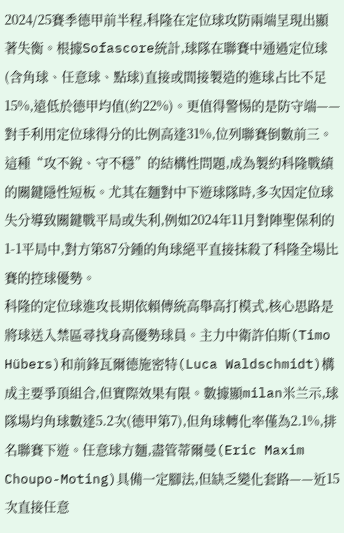2024/25賽季德甲前半程,科隆在定位球攻防兩端呈現出顯著失衡。根據Sofascore統計,球隊在聯賽中通過定位球(含角球、任意球、點球)直接或間接製造的進球占比不足15%,遠低於德甲均值(約22%)。更值得警惕的是防守端——對手利用定位球得分的比例高達31%,位列聯賽倒數前三。這種“攻不銳、守不穩”的結構性問題,成為製約科隆戰績的關鍵隱性短板。尤其在麵對中下遊球隊時,多次因定位球失分導致關鍵戰平局或失利,例如2024年11月對陣聖保利的1-1平局中,對方第87分鍾的角球絕平直接抹殺了科隆全場比賽的控球優勢。
科隆的定位球進攻長期依賴傳統高舉高打模式,核心思路是將球送入禁區尋找身高優勢球員。主力中衛許伯斯(Timo Hübers)和前鋒瓦爾德施密特(Luca Waldschmidt)構成主要爭頂組合,但實際效果有限。數據顯milan米兰示,球隊場均角球數達5.2次(德甲第7),但角球轉化率僅為2.1%,排名聯賽下遊。任意球方麵,盡管蒂爾曼(Eric Maxim Choupo-Moting)具備一定腳法,但缺乏變化套路——近15次直接任意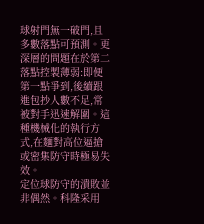球射門無一破門,且多數落點可預測。更深層的問題在於第二落點控製薄弱:即便第一點爭到,後續跟進包抄人數不足,常被對手迅速解圍。這種機械化的執行方式,在麵對高位逼搶或密集防守時極易失效。
定位球防守的潰敗並非偶然。科隆采用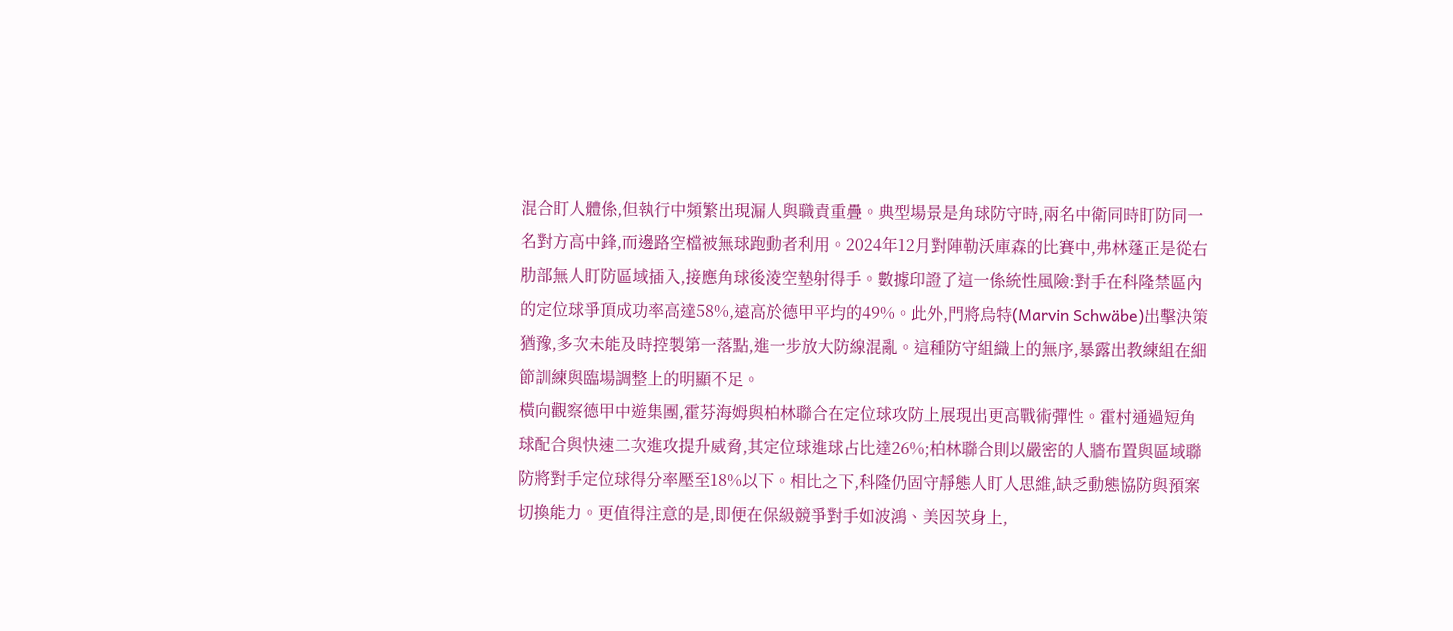混合盯人體係,但執行中頻繁出現漏人與職責重疊。典型場景是角球防守時,兩名中衛同時盯防同一名對方高中鋒,而邊路空檔被無球跑動者利用。2024年12月對陣勒沃庫森的比賽中,弗林蓬正是從右肋部無人盯防區域插入,接應角球後淩空墊射得手。數據印證了這一係統性風險:對手在科隆禁區內的定位球爭頂成功率高達58%,遠高於德甲平均的49%。此外,門將烏特(Marvin Schwäbe)出擊決策猶豫,多次未能及時控製第一落點,進一步放大防線混亂。這種防守組織上的無序,暴露出教練組在細節訓練與臨場調整上的明顯不足。
橫向觀察德甲中遊集團,霍芬海姆與柏林聯合在定位球攻防上展現出更高戰術彈性。霍村通過短角球配合與快速二次進攻提升威脅,其定位球進球占比達26%;柏林聯合則以嚴密的人牆布置與區域聯防將對手定位球得分率壓至18%以下。相比之下,科隆仍固守靜態人盯人思維,缺乏動態協防與預案切換能力。更值得注意的是,即便在保級競爭對手如波鴻、美因茨身上,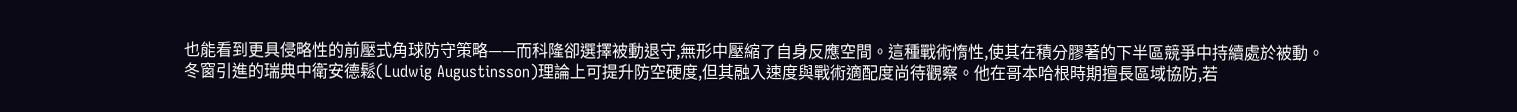也能看到更具侵略性的前壓式角球防守策略——而科隆卻選擇被動退守,無形中壓縮了自身反應空間。這種戰術惰性,使其在積分膠著的下半區競爭中持續處於被動。
冬窗引進的瑞典中衛安德鬆(Ludwig Augustinsson)理論上可提升防空硬度,但其融入速度與戰術適配度尚待觀察。他在哥本哈根時期擅長區域協防,若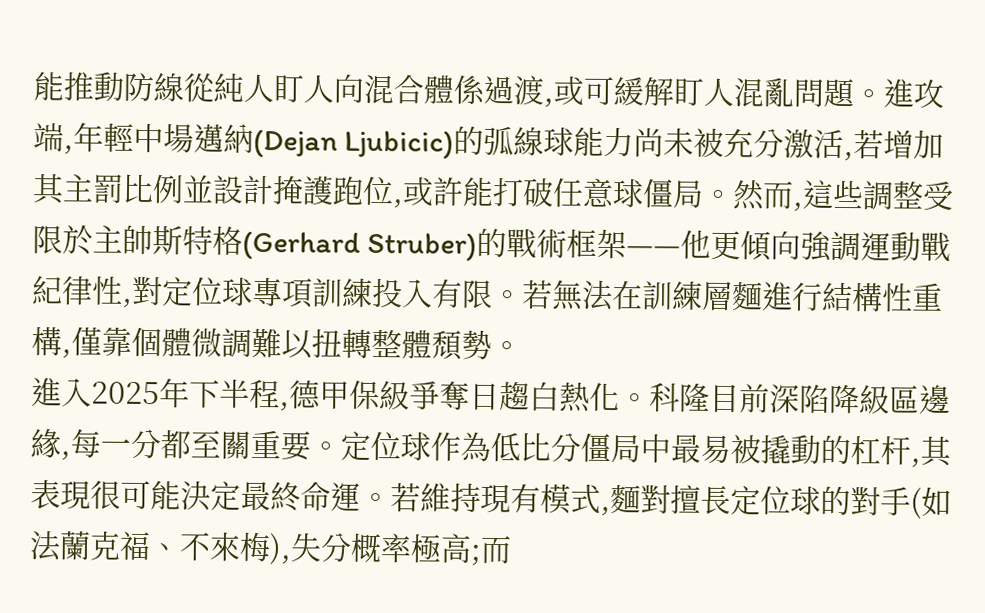能推動防線從純人盯人向混合體係過渡,或可緩解盯人混亂問題。進攻端,年輕中場邁納(Dejan Ljubicic)的弧線球能力尚未被充分激活,若增加其主罰比例並設計掩護跑位,或許能打破任意球僵局。然而,這些調整受限於主帥斯特格(Gerhard Struber)的戰術框架——他更傾向強調運動戰紀律性,對定位球專項訓練投入有限。若無法在訓練層麵進行結構性重構,僅靠個體微調難以扭轉整體頹勢。
進入2025年下半程,德甲保級爭奪日趨白熱化。科隆目前深陷降級區邊緣,每一分都至關重要。定位球作為低比分僵局中最易被撬動的杠杆,其表現很可能決定最終命運。若維持現有模式,麵對擅長定位球的對手(如法蘭克福、不來梅),失分概率極高;而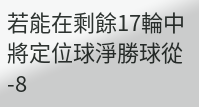若能在剩餘17輪中將定位球淨勝球從-8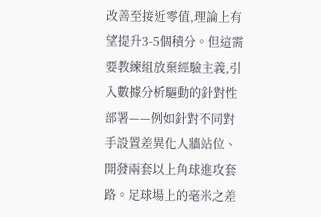改善至接近零值,理論上有望提升3-5個積分。但這需要教練組放棄經驗主義,引入數據分析驅動的針對性部署——例如針對不同對手設置差異化人牆站位、開發兩套以上角球進攻套路。足球場上的毫米之差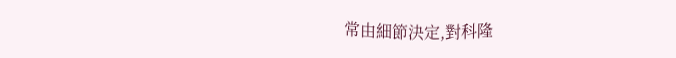常由細節決定,對科隆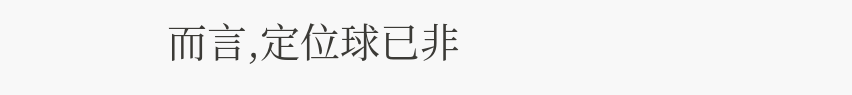而言,定位球已非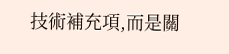技術補充項,而是關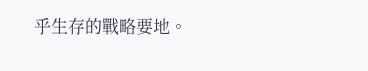乎生存的戰略要地。